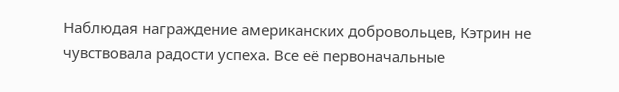Наблюдая награждение американских добровольцев, Кэтрин не чувствовала радости успеха. Все её первоначальные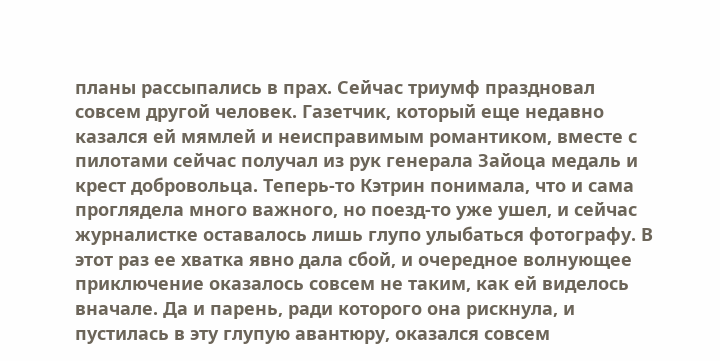планы рассыпались в прах. Сейчас триумф праздновал совсем другой человек. Газетчик, который еще недавно казался ей мямлей и неисправимым романтиком, вместе с пилотами сейчас получал из рук генерала Зайоца медаль и крест добровольца. Теперь-то Кэтрин понимала, что и сама проглядела много важного, но поезд-то уже ушел, и сейчас журналистке оставалось лишь глупо улыбаться фотографу. В этот раз ее хватка явно дала сбой, и очередное волнующее приключение оказалось совсем не таким, как ей виделось вначале. Да и парень, ради которого она рискнула, и пустилась в эту глупую авантюру, оказался совсем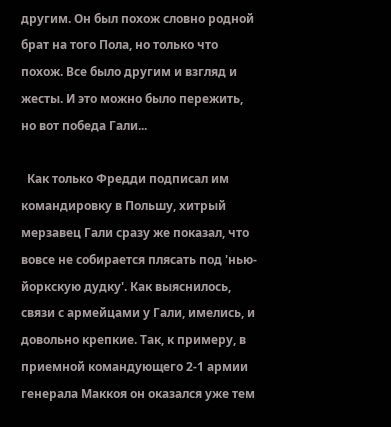другим. Он был похож словно родной брат на того Пола, но только что похож. Все было другим и взгляд и жесты. И это можно было пережить, но вот победа Гали...

  Как только Фредди подписал им командировку в Польшу, хитрый мерзавец Гали сразу же показал, что вовсе не собирается плясать под 'нью-йоркскую дудку'. Как выяснилось, связи с армейцами у Гали, имелись, и довольно крепкие. Так, к примеру, в приемной командующего 2-1 армии генерала Маккоя он оказался уже тем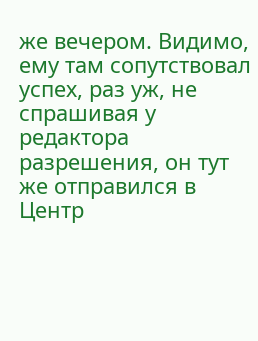же вечером. Видимо, ему там сопутствовал успех, раз уж, не спрашивая у редактора разрешения, он тут же отправился в Центр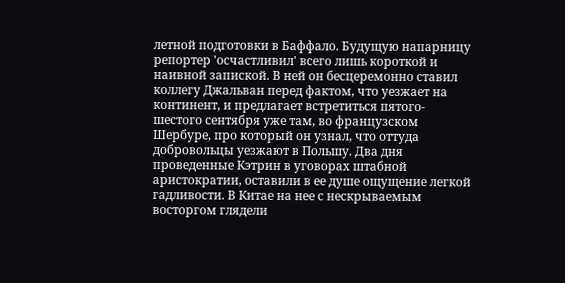летной подготовки в Баффало. Будущую напарницу репортер 'осчастливил' всего лишь короткой и наивной запиской. В ней он бесцеремонно ставил коллегу Джальван перед фактом, что уезжает на континент, и предлагает встретиться пятого-шестого сентября уже там, во французском Шербуре, про который он узнал, что оттуда добровольцы уезжают в Польшу. Два дня проведенные Кэтрин в уговорах штабной аристократии, оставили в ее душе ощущение легкой гадливости. В Китае на нее с нескрываемым восторгом глядели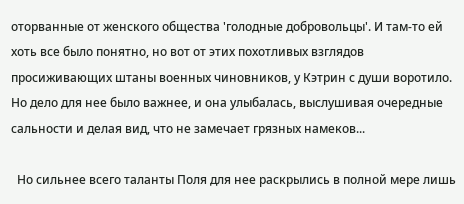оторванные от женского общества 'голодные добровольцы'. И там-то ей хоть все было понятно, но вот от этих похотливых взглядов просиживающих штаны военных чиновников, у Кэтрин с души воротило. Но дело для нее было важнее, и она улыбалась, выслушивая очередные сальности и делая вид, что не замечает грязных намеков...

  Но сильнее всего таланты Поля для нее раскрылись в полной мере лишь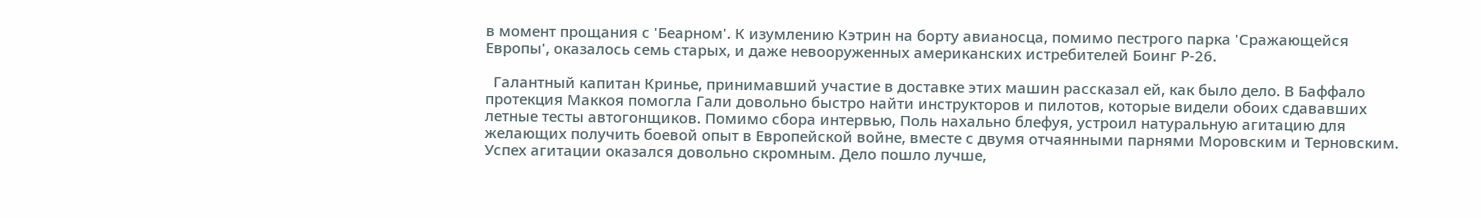в момент прощания с 'Беарном'. К изумлению Кэтрин на борту авианосца, помимо пестрого парка 'Сражающейся Европы', оказалось семь старых, и даже невооруженных американских истребителей Боинг Р-26.

  Галантный капитан Кринье, принимавший участие в доставке этих машин рассказал ей, как было дело. В Баффало протекция Маккоя помогла Гали довольно быстро найти инструкторов и пилотов, которые видели обоих сдававших летные тесты автогонщиков. Помимо сбора интервью, Поль нахально блефуя, устроил натуральную агитацию для желающих получить боевой опыт в Европейской войне, вместе с двумя отчаянными парнями Моровским и Терновским. Успех агитации оказался довольно скромным. Дело пошло лучше,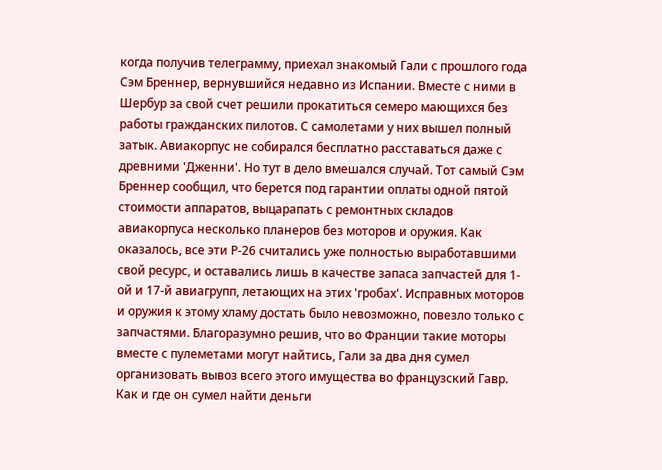когда получив телеграмму, приехал знакомый Гали с прошлого года Сэм Бреннер, вернувшийся недавно из Испании. Вместе с ними в Шербур за свой счет решили прокатиться семеро мающихся без работы гражданских пилотов. С самолетами у них вышел полный затык. Авиакорпус не собирался бесплатно расставаться даже с древними 'Дженни'. Но тут в дело вмешался случай. Тот самый Сэм Бреннер сообщил, что берется под гарантии оплаты одной пятой стоимости аппаратов, выцарапать с ремонтных складов авиакорпуса несколько планеров без моторов и оружия. Как оказалось, все эти Р-26 считались уже полностью выработавшими свой ресурс, и оставались лишь в качестве запаса запчастей для 1-ой и 17-й авиагрупп, летающих на этих 'гробах'. Исправных моторов и оружия к этому хламу достать было невозможно, повезло только с запчастями. Благоразумно решив, что во Франции такие моторы вместе с пулеметами могут найтись, Гали за два дня сумел организовать вывоз всего этого имущества во французский Гавр. Как и где он сумел найти деньги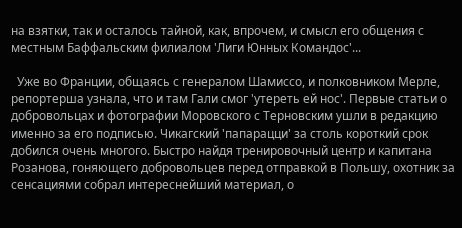на взятки, так и осталось тайной, как, впрочем, и смысл его общения с местным Баффальским филиалом 'Лиги Юнных Командос'...

  Уже во Франции, общаясь с генералом Шамиссо, и полковником Мерле, репортерша узнала, что и там Гали смог 'утереть ей нос'. Первые статьи о добровольцах и фотографии Моровского с Терновским ушли в редакцию именно за его подписью. Чикагский 'папарацци' за столь короткий срок добился очень многого. Быстро найдя тренировочный центр и капитана Розанова, гоняющего добровольцев перед отправкой в Польшу, охотник за сенсациями собрал интереснейший материал, о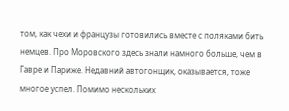том, как чехи и французы готовились вместе с поляками бить немцев. Про Моровского здесь знали намного больше, чем в Гавре и Париже. Недавний автогонщик, оказывается, тоже многое успел. Помимо нескольких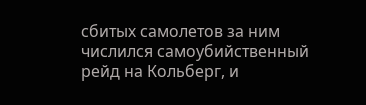сбитых самолетов за ним числился самоубийственный рейд на Кольберг, и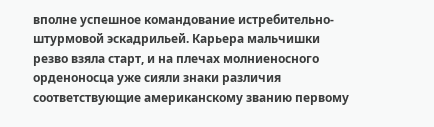вполне успешное командование истребительно-штурмовой эскадрильей. Карьера мальчишки резво взяла старт, и на плечах молниеносного орденоносца уже сияли знаки различия соответствующие американскому званию первому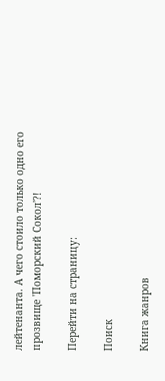лейтенанта. А чего стоило только одно его прозвище 'Поморский Сокол'?!

Перейти на страницу:

Поиск

Книга жанров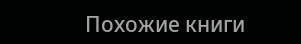Похожие книги